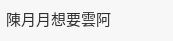陳月月想要雲阿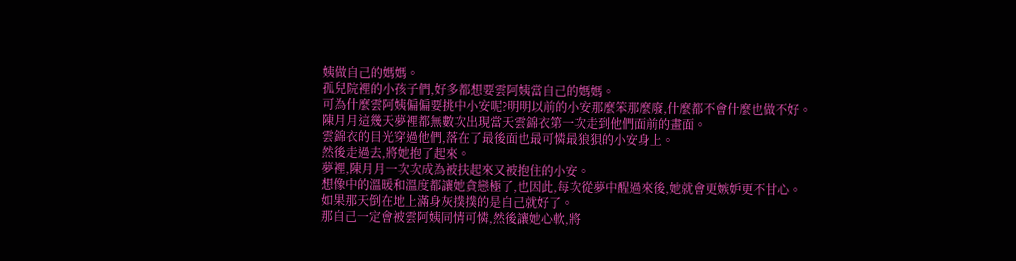姨做自己的媽媽。
孤兒院裡的小孩子們,好多都想要雲阿姨當自己的媽媽。
可為什麼雲阿姨偏偏要挑中小安呢?明明以前的小安那麼笨那麼廢,什麼都不會什麼也做不好。
陳月月這幾天夢裡都無數次出現當天雲錦衣第一次走到他們面前的畫面。
雲錦衣的目光穿過他們,落在了最後面也最可憐最狼狽的小安身上。
然後走過去,將她抱了起來。
夢裡,陳月月一次次成為被扶起來又被抱住的小安。
想像中的溫暖和溫度都讓她貪戀極了,也因此,每次從夢中醒過來後,她就會更嫉妒更不甘心。
如果那天倒在地上滿身灰撲撲的是自己就好了。
那自己一定會被雲阿姨同情可憐,然後讓她心軟,將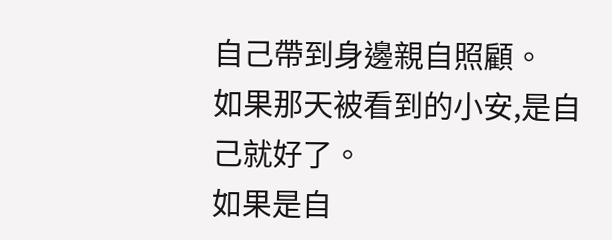自己帶到身邊親自照顧。
如果那天被看到的小安,是自己就好了。
如果是自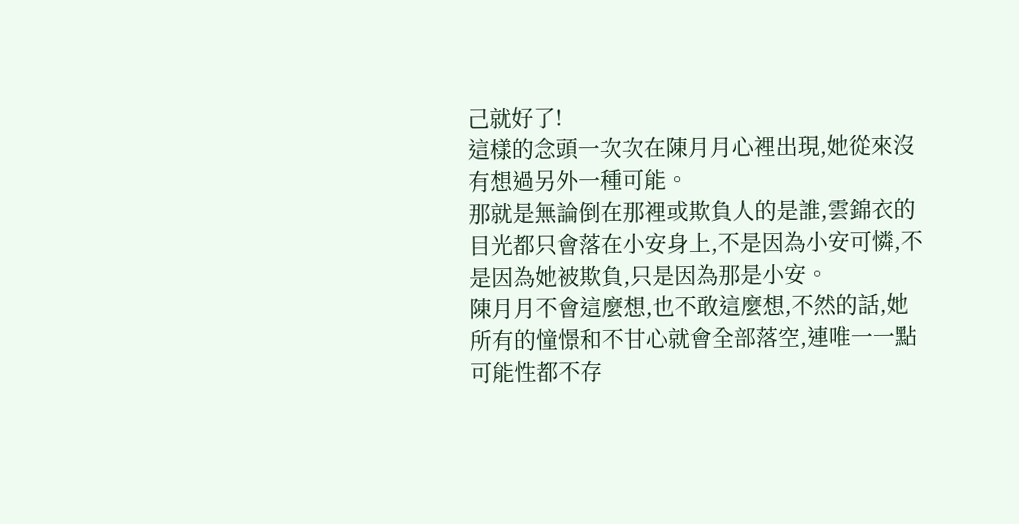己就好了!
這樣的念頭一次次在陳月月心裡出現,她從來沒有想過另外一種可能。
那就是無論倒在那裡或欺負人的是誰,雲錦衣的目光都只會落在小安身上,不是因為小安可憐,不是因為她被欺負,只是因為那是小安。
陳月月不會這麼想,也不敢這麼想,不然的話,她所有的憧憬和不甘心就會全部落空,連唯一一點可能性都不存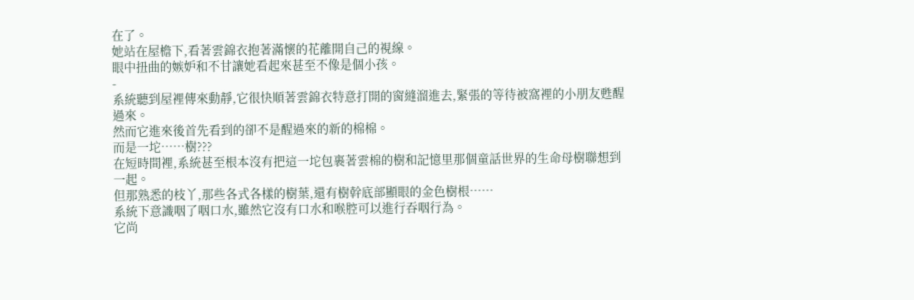在了。
她站在屋檐下,看著雲錦衣抱著滿懷的花離開自己的視線。
眼中扭曲的嫉妒和不甘讓她看起來甚至不像是個小孩。
-
系統聽到屋裡傳來動靜,它很快順著雲錦衣特意打開的窗縫溜進去,緊張的等待被窩裡的小朋友甦醒過來。
然而它進來後首先看到的卻不是醒過來的新的棉棉。
而是一坨……樹???
在短時間裡,系統甚至根本沒有把這一坨包裹著雲棉的樹和記憶里那個童話世界的生命母樹聯想到一起。
但那熟悉的枝丫,那些各式各樣的樹葉,還有樹幹底部顯眼的金色樹根……
系統下意識咽了咽口水,雖然它沒有口水和喉腔可以進行吞咽行為。
它尚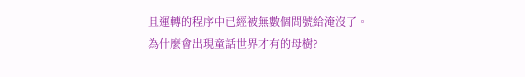且運轉的程序中已經被無數個問號給淹沒了。
為什麼會出現童話世界才有的母樹?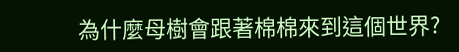為什麼母樹會跟著棉棉來到這個世界?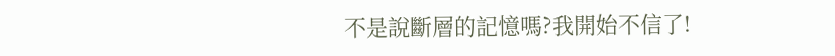不是說斷層的記憶嗎?我開始不信了!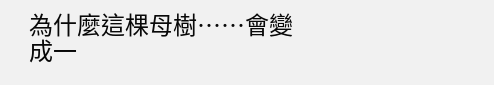為什麼這棵母樹……會變成一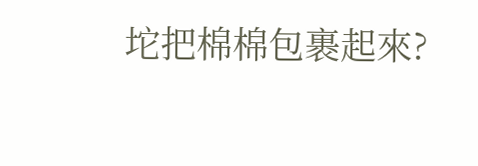坨把棉棉包裹起來?